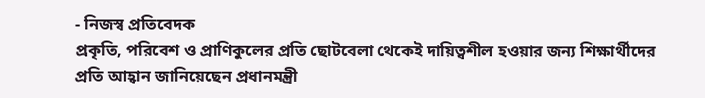- নিজস্ব প্রতিবেদক
প্রকৃতি, পরিবেশ ও প্রাণিকুলের প্রতি ছোটবেলা থেকেই দায়িত্বশীল হওয়ার জন্য শিক্ষার্থীদের প্রতি আহ্বান জানিয়েছেন প্রধানমন্ত্রী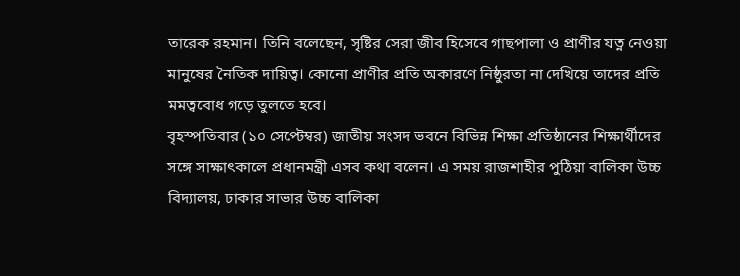তারেক রহমান। তিনি বলেছেন, সৃষ্টির সেরা জীব হিসেবে গাছপালা ও প্রাণীর যত্ন নেওয়া মানুষের নৈতিক দায়িত্ব। কোনো প্রাণীর প্রতি অকারণে নিষ্ঠুরতা না দেখিয়ে তাদের প্রতি মমত্ববোধ গড়ে তুলতে হবে।
বৃহস্পতিবার (১০ সেপ্টেম্বর) জাতীয় সংসদ ভবনে বিভিন্ন শিক্ষা প্রতিষ্ঠানের শিক্ষার্থীদের সঙ্গে সাক্ষাৎকালে প্রধানমন্ত্রী এসব কথা বলেন। এ সময় রাজশাহীর পুঠিয়া বালিকা উচ্চ বিদ্যালয়, ঢাকার সাভার উচ্চ বালিকা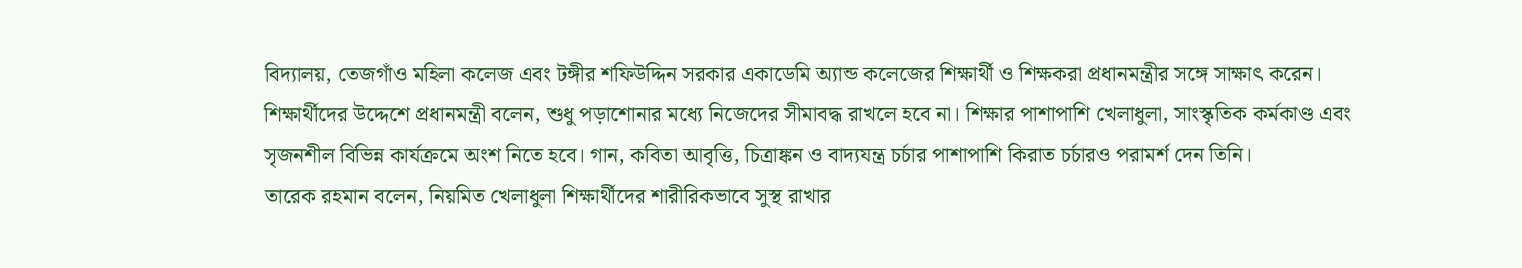বিদ্যালয়, তেজগাঁও মহিলা কলেজ এবং টঙ্গীর শফিউদ্দিন সরকার একাডেমি অ্যান্ড কলেজের শিক্ষার্থী ও শিক্ষকরা প্রধানমন্ত্রীর সঙ্গে সাক্ষাৎ করেন।
শিক্ষার্থীদের উদ্দেশে প্রধানমন্ত্রী বলেন, শুধু পড়াশোনার মধ্যে নিজেদের সীমাবদ্ধ রাখলে হবে না। শিক্ষার পাশাপাশি খেলাধুলা, সাংস্কৃতিক কর্মকাণ্ড এবং সৃজনশীল বিভিন্ন কার্যক্রমে অংশ নিতে হবে। গান, কবিতা আবৃত্তি, চিত্রাঙ্কন ও বাদ্যযন্ত্র চর্চার পাশাপাশি কিরাত চর্চারও পরামর্শ দেন তিনি।
তারেক রহমান বলেন, নিয়মিত খেলাধুলা শিক্ষার্থীদের শারীরিকভাবে সুস্থ রাখার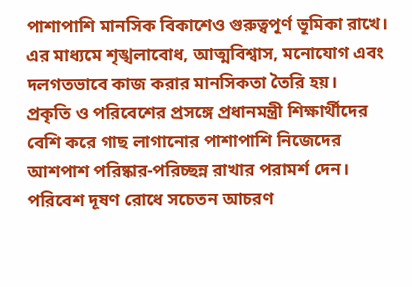পাশাপাশি মানসিক বিকাশেও গুরুত্বপূর্ণ ভূমিকা রাখে। এর মাধ্যমে শৃঙ্খলাবোধ, আত্মবিশ্বাস, মনোযোগ এবং দলগতভাবে কাজ করার মানসিকতা তৈরি হয়।
প্রকৃতি ও পরিবেশের প্রসঙ্গে প্রধানমন্ত্রী শিক্ষার্থীদের বেশি করে গাছ লাগানোর পাশাপাশি নিজেদের আশপাশ পরিষ্কার-পরিচ্ছন্ন রাখার পরামর্শ দেন। পরিবেশ দূষণ রোধে সচেতন আচরণ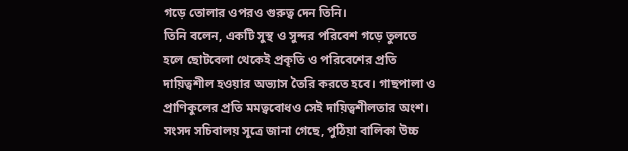গড়ে তোলার ওপরও গুরুত্ব দেন তিনি।
তিনি বলেন, একটি সুস্থ ও সুন্দর পরিবেশ গড়ে তুলতে হলে ছোটবেলা থেকেই প্রকৃতি ও পরিবেশের প্রতি দায়িত্বশীল হওয়ার অভ্যাস তৈরি করতে হবে। গাছপালা ও প্রাণিকুলের প্রতি মমত্ববোধও সেই দায়িত্বশীলতার অংশ।
সংসদ সচিবালয় সূত্রে জানা গেছে, পুঠিয়া বালিকা উচ্চ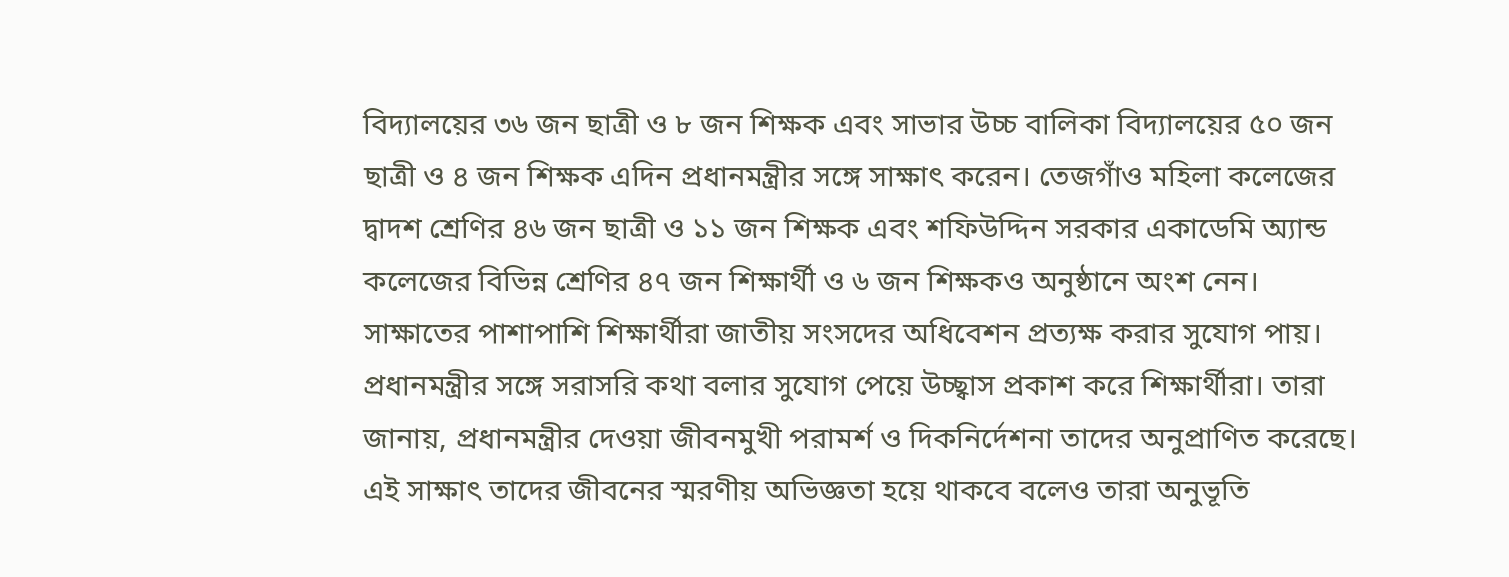বিদ্যালয়ের ৩৬ জন ছাত্রী ও ৮ জন শিক্ষক এবং সাভার উচ্চ বালিকা বিদ্যালয়ের ৫০ জন ছাত্রী ও ৪ জন শিক্ষক এদিন প্রধানমন্ত্রীর সঙ্গে সাক্ষাৎ করেন। তেজগাঁও মহিলা কলেজের দ্বাদশ শ্রেণির ৪৬ জন ছাত্রী ও ১১ জন শিক্ষক এবং শফিউদ্দিন সরকার একাডেমি অ্যান্ড কলেজের বিভিন্ন শ্রেণির ৪৭ জন শিক্ষার্থী ও ৬ জন শিক্ষকও অনুষ্ঠানে অংশ নেন।
সাক্ষাতের পাশাপাশি শিক্ষার্থীরা জাতীয় সংসদের অধিবেশন প্রত্যক্ষ করার সুযোগ পায়।
প্রধানমন্ত্রীর সঙ্গে সরাসরি কথা বলার সুযোগ পেয়ে উচ্ছ্বাস প্রকাশ করে শিক্ষার্থীরা। তারা জানায়, প্রধানমন্ত্রীর দেওয়া জীবনমুখী পরামর্শ ও দিকনির্দেশনা তাদের অনুপ্রাণিত করেছে। এই সাক্ষাৎ তাদের জীবনের স্মরণীয় অভিজ্ঞতা হয়ে থাকবে বলেও তারা অনুভূতি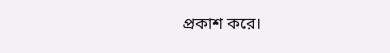প্রকাশ করে।